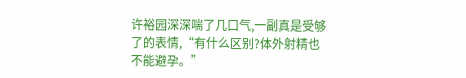许裕园深深喘了几口气,一副真是受够了的表情,“有什么区别?体外射精也不能避孕。”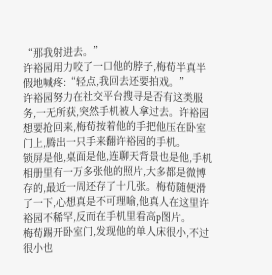“那我射进去。”
许裕园用力咬了一口他的脖子,梅荀半真半假地喊疼:“轻点,我回去还要拍戏。”
许裕园努力在社交平台搜寻是否有这类服务,一无所获,突然手机被人拿过去。许裕园想要抢回来,梅荀按着他的手把他压在卧室门上,腾出一只手来翻许裕园的手机。
锁屏是他,桌面是他,连聊天背景也是他,手机相册里有一万多张他的照片,大多都是微博存的,最近一周还存了十几张。梅荀随便滑了一下,心想真是不可理喻,他真人在这里许裕园不稀罕,反而在手机里看高p图片。
梅荀踢开卧室门,发现他的单人床很小,不过很小也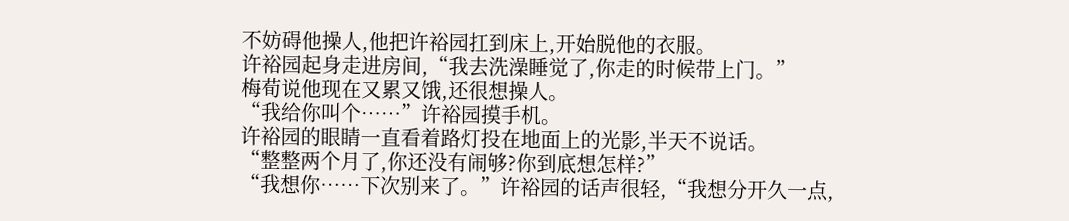不妨碍他操人,他把许裕园扛到床上,开始脱他的衣服。
许裕园起身走进房间,“我去洗澡睡觉了,你走的时候带上门。”
梅荀说他现在又累又饿,还很想操人。
“我给你叫个……”许裕园摸手机。
许裕园的眼睛一直看着路灯投在地面上的光影,半天不说话。
“整整两个月了,你还没有闹够?你到底想怎样?”
“我想你……下次别来了。”许裕园的话声很轻,“我想分开久一点,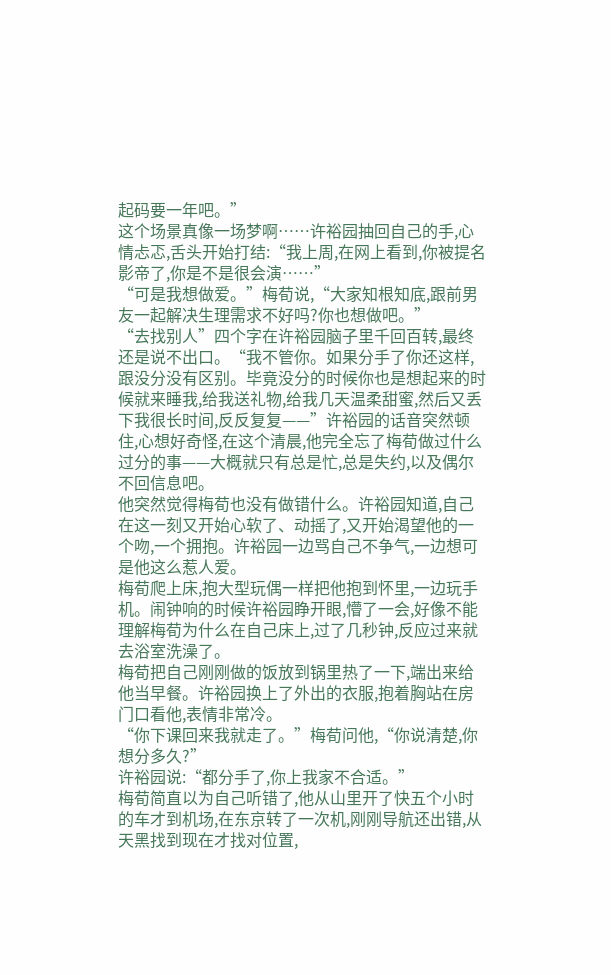起码要一年吧。”
这个场景真像一场梦啊……许裕园抽回自己的手,心情忐忑,舌头开始打结:“我上周,在网上看到,你被提名影帝了,你是不是很会演……”
“可是我想做爱。”梅荀说,“大家知根知底,跟前男友一起解决生理需求不好吗?你也想做吧。”
“去找别人”四个字在许裕园脑子里千回百转,最终还是说不出口。“我不管你。如果分手了你还这样,跟没分没有区别。毕竟没分的时候你也是想起来的时候就来睡我,给我送礼物,给我几天温柔甜蜜,然后又丢下我很长时间,反反复复——”许裕园的话音突然顿住,心想好奇怪,在这个清晨,他完全忘了梅荀做过什么过分的事——大概就只有总是忙,总是失约,以及偶尔不回信息吧。
他突然觉得梅荀也没有做错什么。许裕园知道,自己在这一刻又开始心软了、动摇了,又开始渴望他的一个吻,一个拥抱。许裕园一边骂自己不争气,一边想可是他这么惹人爱。
梅荀爬上床,抱大型玩偶一样把他抱到怀里,一边玩手机。闹钟响的时候许裕园睁开眼,懵了一会,好像不能理解梅荀为什么在自己床上,过了几秒钟,反应过来就去浴室洗澡了。
梅荀把自己刚刚做的饭放到锅里热了一下,端出来给他当早餐。许裕园换上了外出的衣服,抱着胸站在房门口看他,表情非常冷。
“你下课回来我就走了。”梅荀问他,“你说清楚,你想分多久?”
许裕园说:“都分手了,你上我家不合适。”
梅荀简直以为自己听错了,他从山里开了快五个小时的车才到机场,在东京转了一次机,刚刚导航还出错,从天黑找到现在才找对位置,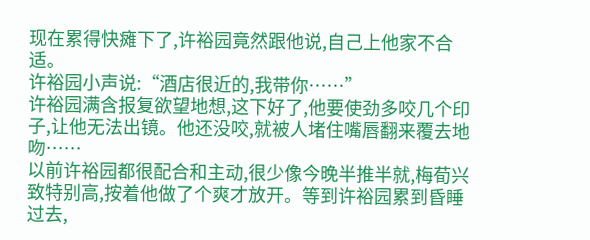现在累得快瘫下了,许裕园竟然跟他说,自己上他家不合适。
许裕园小声说:“酒店很近的,我带你……”
许裕园满含报复欲望地想,这下好了,他要使劲多咬几个印子,让他无法出镜。他还没咬,就被人堵住嘴唇翻来覆去地吻……
以前许裕园都很配合和主动,很少像今晚半推半就,梅荀兴致特别高,按着他做了个爽才放开。等到许裕园累到昏睡过去,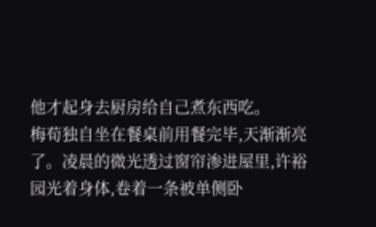他才起身去厨房给自己煮东西吃。
梅荀独自坐在餐桌前用餐完毕,天渐渐亮了。凌晨的微光透过窗帘渗进屋里,许裕园光着身体,卷着一条被单侧卧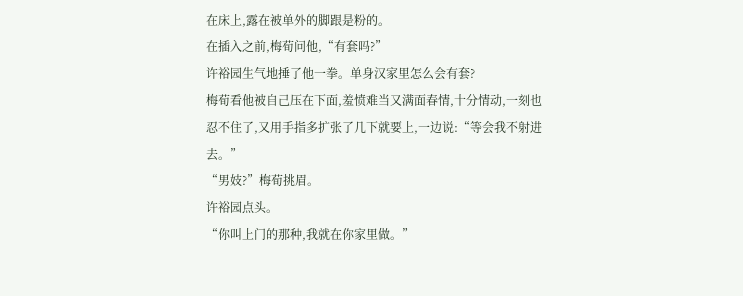在床上,露在被单外的脚跟是粉的。
在插入之前,梅荀问他,“有套吗?”
许裕园生气地捶了他一拳。单身汉家里怎么会有套?
梅荀看他被自己压在下面,羞愤难当又满面春情,十分情动,一刻也忍不住了,又用手指多扩张了几下就要上,一边说:“等会我不射进去。”
“男妓?”梅荀挑眉。
许裕园点头。
“你叫上门的那种,我就在你家里做。”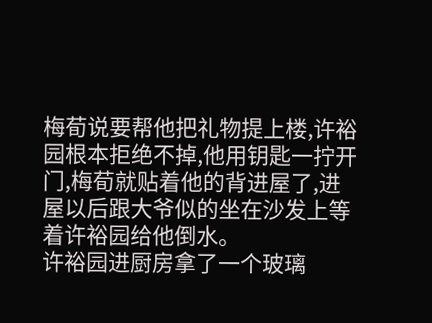梅荀说要帮他把礼物提上楼,许裕园根本拒绝不掉,他用钥匙一拧开门,梅荀就贴着他的背进屋了,进屋以后跟大爷似的坐在沙发上等着许裕园给他倒水。
许裕园进厨房拿了一个玻璃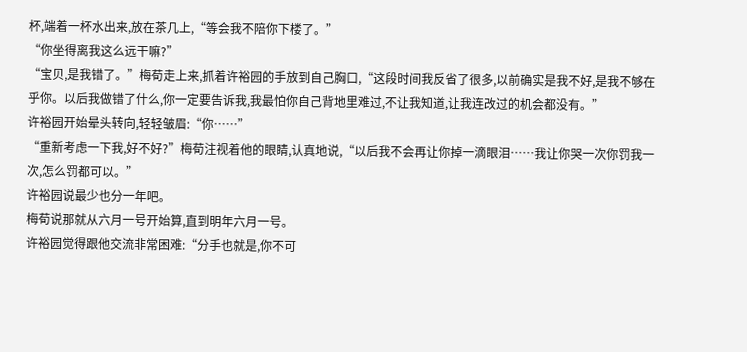杯,端着一杯水出来,放在茶几上,“等会我不陪你下楼了。”
“你坐得离我这么远干嘛?”
“宝贝,是我错了。”梅荀走上来,抓着许裕园的手放到自己胸口,“这段时间我反省了很多,以前确实是我不好,是我不够在乎你。以后我做错了什么,你一定要告诉我,我最怕你自己背地里难过,不让我知道,让我连改过的机会都没有。”
许裕园开始晕头转向,轻轻皱眉:“你……”
“重新考虑一下我,好不好?”梅荀注视着他的眼睛,认真地说,“以后我不会再让你掉一滴眼泪……我让你哭一次你罚我一次,怎么罚都可以。”
许裕园说最少也分一年吧。
梅荀说那就从六月一号开始算,直到明年六月一号。
许裕园觉得跟他交流非常困难:“分手也就是,你不可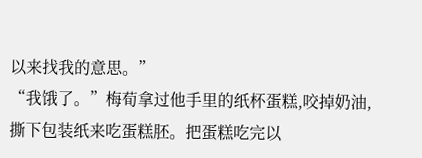以来找我的意思。”
“我饿了。”梅荀拿过他手里的纸杯蛋糕,咬掉奶油,撕下包装纸来吃蛋糕胚。把蛋糕吃完以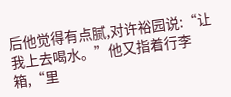后他觉得有点腻,对许裕园说:“让我上去喝水。”他又指着行李箱,“里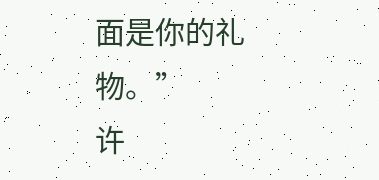面是你的礼物。”
许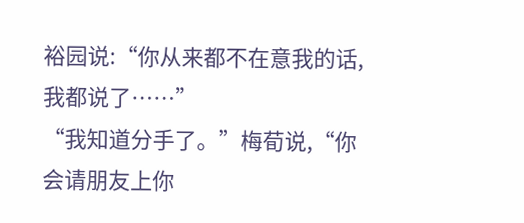裕园说:“你从来都不在意我的话,我都说了……”
“我知道分手了。”梅荀说,“你会请朋友上你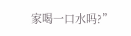家喝一口水吗?”